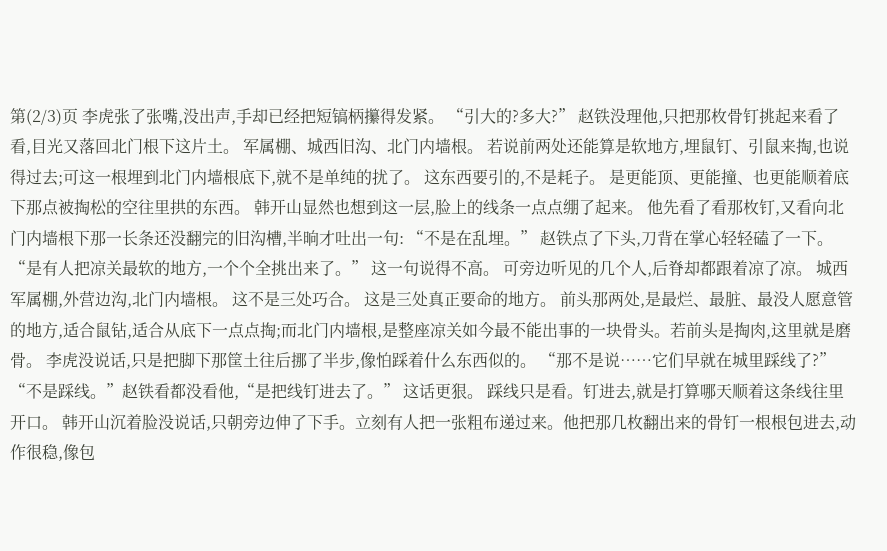第(2/3)页 李虎张了张嘴,没出声,手却已经把短镐柄攥得发紧。 “引大的?多大?” 赵铁没理他,只把那枚骨钉挑起来看了看,目光又落回北门根下这片土。 军属棚、城西旧沟、北门内墙根。 若说前两处还能算是软地方,埋鼠钉、引鼠来掏,也说得过去;可这一根埋到北门内墙根底下,就不是单纯的扰了。 这东西要引的,不是耗子。 是更能顶、更能撞、也更能顺着底下那点被掏松的空往里拱的东西。 韩开山显然也想到这一层,脸上的线条一点点绷了起来。 他先看了看那枚钉,又看向北门内墙根下那一长条还没翻完的旧沟槽,半晌才吐出一句: “不是在乱埋。” 赵铁点了下头,刀背在掌心轻轻磕了一下。 “是有人把凉关最软的地方,一个个全挑出来了。” 这一句说得不高。 可旁边听见的几个人,后脊却都跟着凉了凉。 城西军属棚,外营边沟,北门内墙根。 这不是三处巧合。 这是三处真正要命的地方。 前头那两处,是最烂、最脏、最没人愿意管的地方,适合鼠钻,适合从底下一点点掏;而北门内墙根,是整座凉关如今最不能出事的一块骨头。若前头是掏肉,这里就是磨骨。 李虎没说话,只是把脚下那筐土往后挪了半步,像怕踩着什么东西似的。 “那不是说……它们早就在城里踩线了?” “不是踩线。”赵铁看都没看他,“是把线钉进去了。” 这话更狠。 踩线只是看。钉进去,就是打算哪天顺着这条线往里开口。 韩开山沉着脸没说话,只朝旁边伸了下手。立刻有人把一张粗布递过来。他把那几枚翻出来的骨钉一根根包进去,动作很稳,像包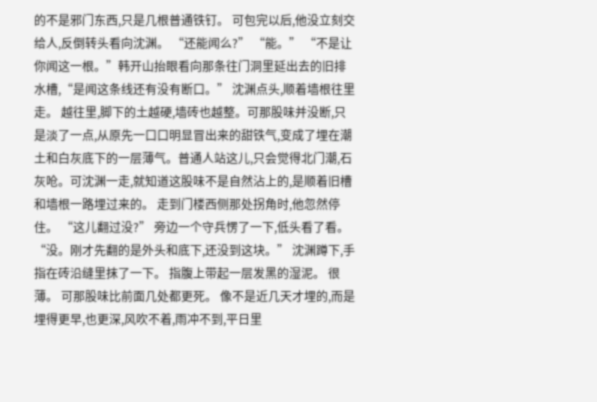的不是邪门东西,只是几根普通铁钉。 可包完以后,他没立刻交给人,反倒转头看向沈渊。 “还能闻么?” “能。” “不是让你闻这一根。”韩开山抬眼看向那条往门洞里延出去的旧排水槽,“是闻这条线还有没有断口。” 沈渊点头,顺着墙根往里走。 越往里,脚下的土越硬,墙砖也越整。可那股味并没断,只是淡了一点,从原先一口口明显冒出来的甜铁气,变成了埋在潮土和白灰底下的一层薄气。普通人站这儿,只会觉得北门潮,石灰呛。可沈渊一走,就知道这股味不是自然沾上的,是顺着旧槽和墙根一路埋过来的。 走到门楼西侧那处拐角时,他忽然停住。 “这儿翻过没?” 旁边一个守兵愣了一下,低头看了看。 “没。刚才先翻的是外头和底下,还没到这块。” 沈渊蹲下,手指在砖沿缝里抹了一下。 指腹上带起一层发黑的湿泥。 很薄。 可那股味比前面几处都更死。 像不是近几天才埋的,而是埋得更早,也更深,风吹不着,雨冲不到,平日里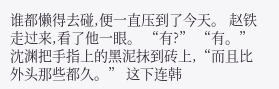谁都懒得去碰,便一直压到了今天。 赵铁走过来,看了他一眼。 “有?” “有。”沈渊把手指上的黑泥抹到砖上,“而且比外头那些都久。” 这下连韩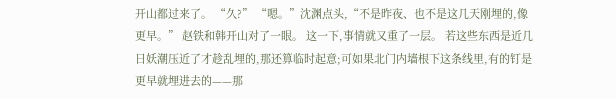开山都过来了。 “久?” “嗯。”沈渊点头,“不是昨夜、也不是这几天刚埋的,像更早。” 赵铁和韩开山对了一眼。 这一下,事情就又重了一层。 若这些东西是近几日妖潮压近了才趁乱埋的,那还算临时起意;可如果北门内墙根下这条线里,有的钉是更早就埋进去的——那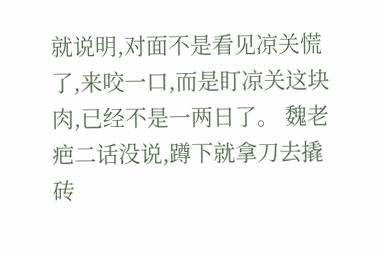就说明,对面不是看见凉关慌了,来咬一口,而是盯凉关这块肉,已经不是一两日了。 魏老疤二话没说,蹲下就拿刀去撬砖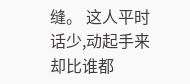缝。 这人平时话少,动起手来却比谁都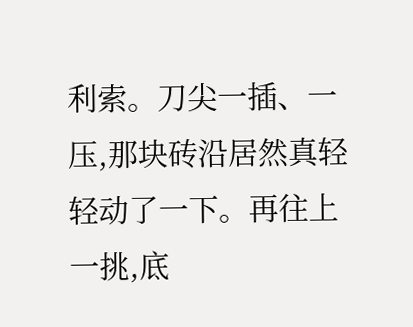利索。刀尖一插、一压,那块砖沿居然真轻轻动了一下。再往上一挑,底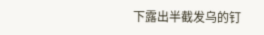下露出半截发乌的钉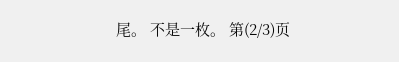尾。 不是一枚。 第(2/3)页